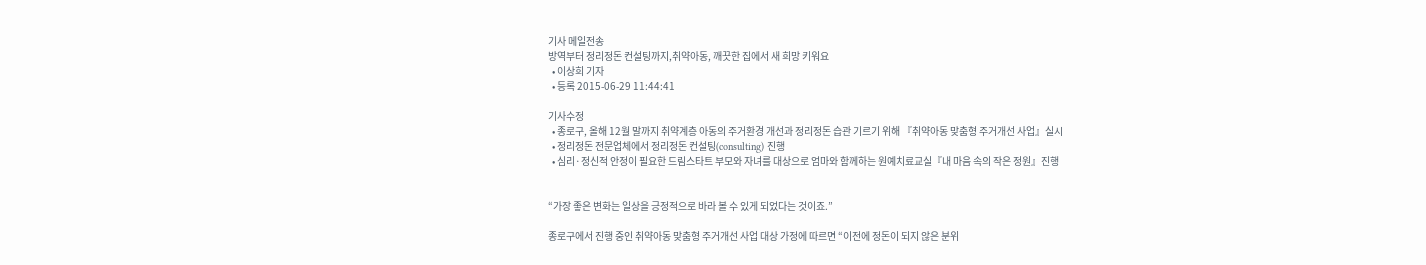기사 메일전송
방역부터 정리정돈 컨설팅까지,취약아동, 깨끗한 집에서 새 희망 키워요
  • 이상희 기자
  • 등록 2015-06-29 11:44:41

기사수정
  • 종로구, 올해 12월 말까지 취약계층 아동의 주거환경 개선과 정리정돈 습관 기르기 위해 『취약아동 맞춤형 주거개선 사업』실시
  • 정리정돈 전문업체에서 정리정돈 컨설팅(consulting) 진행
  • 심리·정신적 안정이 필요한 드림스타트 부모와 자녀를 대상으로 엄마와 함께하는 원예치료교실『내 마음 속의 작은 정원』진행


“가장 좋은 변화는 일상을 긍정적으로 바라 볼 수 있게 되었다는 것이죠.”

종로구에서 진행 중인 취약아동 맞춤형 주거개선 사업 대상 가정에 따르면 “이전에 정돈이 되지 않은 분위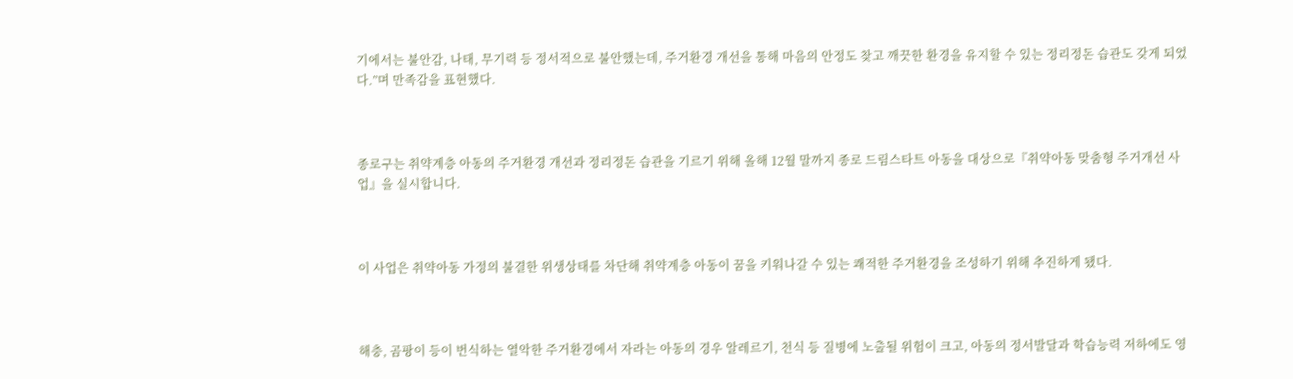기에서는 불안감, 나태, 무기력 등 정서적으로 불안했는데, 주거환경 개선을 통해 마음의 안정도 찾고 깨끗한 환경을 유지할 수 있는 정리정돈 습관도 갖게 되었다.”며 만족감을 표현했다.



종로구는 취약계층 아동의 주거환경 개선과 정리정돈 습관을 기르기 위해 올해 12월 말까지 종로 드림스타트 아동을 대상으로『취약아동 맞춤형 주거개선 사업』을 실시합니다.



이 사업은 취약아동 가정의 불결한 위생상태를 차단해 취약계층 아동이 꿈을 키워나갈 수 있는 쾌적한 주거환경을 조성하기 위해 추진하게 됐다.



해충, 곰팡이 등이 번식하는 열악한 주거환경에서 자라는 아동의 경우 알레르기, 천식 등 질병에 노출될 위험이 크고, 아동의 정서발달과 학습능력 저하에도 영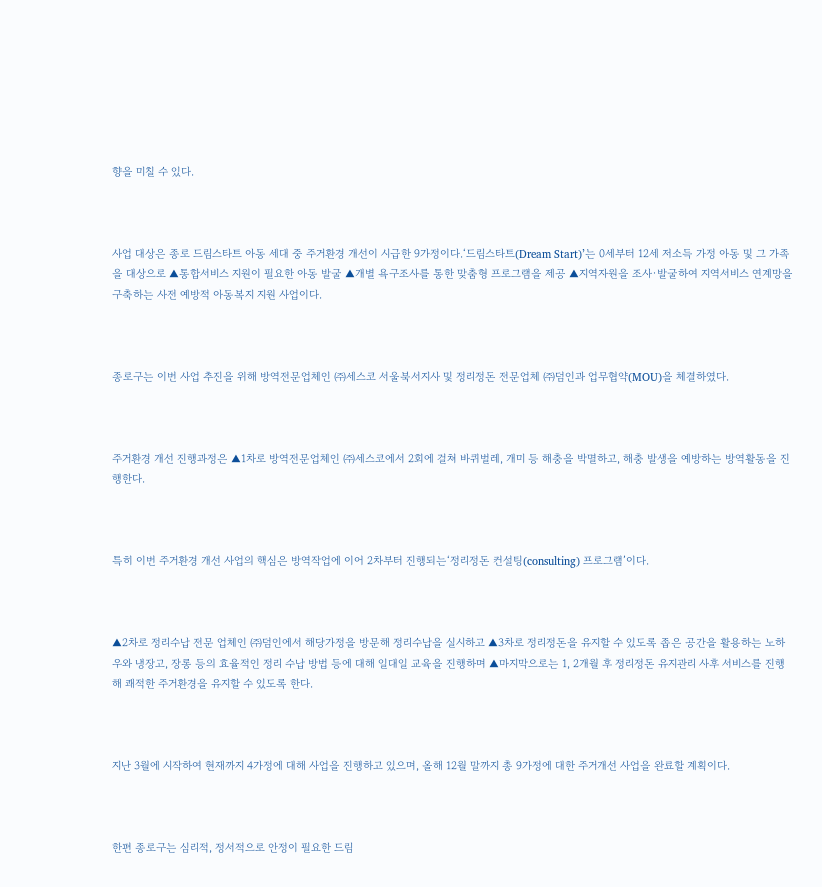향을 미칠 수 있다.



사업 대상은 종로 드림스타트 아동 세대 중 주거환경 개선이 시급한 9가정이다.‘드림스타트(Dream Start)’는 0세부터 12세 저소득 가정 아동 및 그 가족을 대상으로 ▲통합서비스 지원이 필요한 아동 발굴 ▲개별 욕구조사를 통한 맞춤형 프로그램을 제공 ▲지역자원을 조사·발굴하여 지역서비스 연계망을 구축하는 사전 예방적 아동복지 지원 사업이다.



종로구는 이번 사업 추진을 위해 방역전문업체인 ㈜세스코 서울북서지사 및 정리정돈 전문업체 ㈜덤인과 업무협약(MOU)을 체결하였다.



주거환경 개선 진행과정은 ▲1차로 방역전문업체인 ㈜세스코에서 2회에 걸쳐 바퀴벌레, 개미 등 해충을 박멸하고, 해충 발생을 예방하는 방역활동을 진행한다.



특히 이번 주거환경 개선 사업의 핵심은 방역작업에 이어 2차부터 진행되는‘정리정돈 컨설팅(consulting) 프로그램’이다.



▲2차로 정리수납 전문 업체인 ㈜덤인에서 해당가정을 방문해 정리수납을 실시하고 ▲3차로 정리정돈을 유지할 수 있도록 좁은 공간을 활용하는 노하우와 냉장고, 장롱 등의 효율적인 정리 수납 방법 등에 대해 일대일 교육을 진행하며 ▲마지막으로는 1, 2개월 후 정리정돈 유지관리 사후 서비스를 진행해 쾌적한 주거환경을 유지할 수 있도록 한다.



지난 3월에 시작하여 현재까지 4가정에 대해 사업을 진행하고 있으며, 올해 12월 말까지 총 9가정에 대한 주거개선 사업을 완료할 계획이다.



한편 종로구는 심리적, 정서적으로 안정이 필요한 드림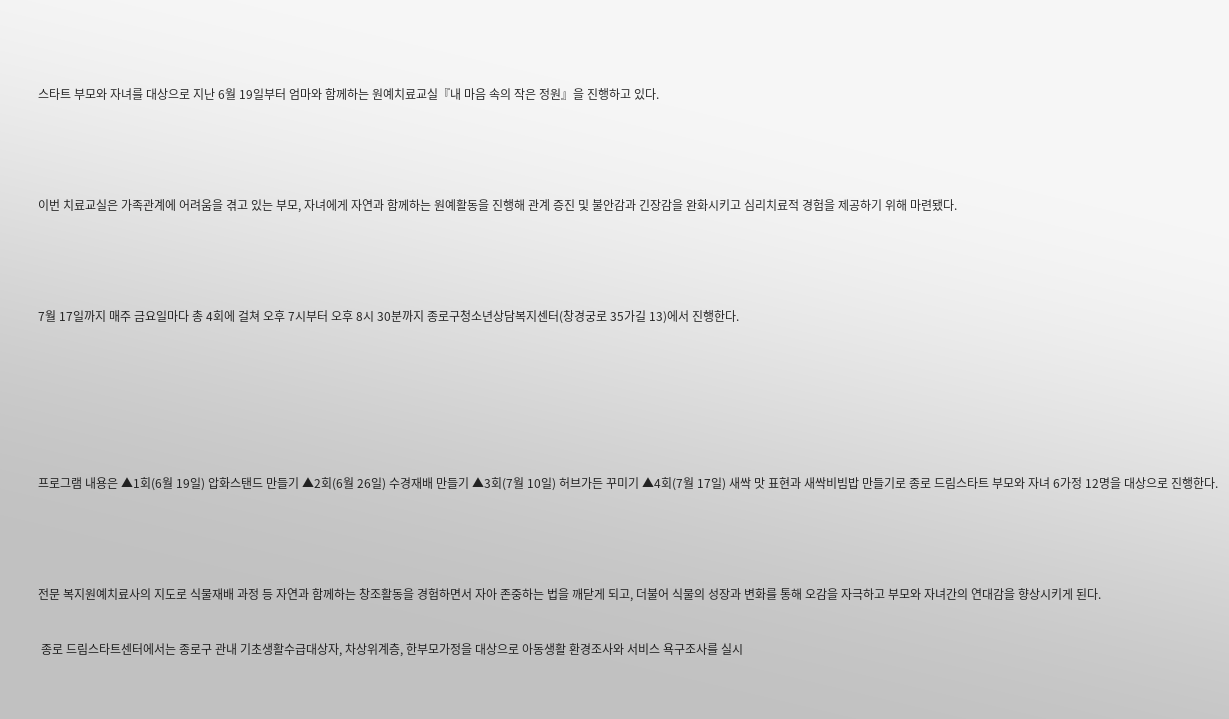스타트 부모와 자녀를 대상으로 지난 6월 19일부터 엄마와 함께하는 원예치료교실『내 마음 속의 작은 정원』을 진행하고 있다.



이번 치료교실은 가족관계에 어려움을 겪고 있는 부모, 자녀에게 자연과 함께하는 원예활동을 진행해 관계 증진 및 불안감과 긴장감을 완화시키고 심리치료적 경험을 제공하기 위해 마련됐다.



7월 17일까지 매주 금요일마다 총 4회에 걸쳐 오후 7시부터 오후 8시 30분까지 종로구청소년상담복지센터(창경궁로 35가길 13)에서 진행한다.





프로그램 내용은 ▲1회(6월 19일) 압화스탠드 만들기 ▲2회(6월 26일) 수경재배 만들기 ▲3회(7월 10일) 허브가든 꾸미기 ▲4회(7월 17일) 새싹 맛 표현과 새싹비빔밥 만들기로 종로 드림스타트 부모와 자녀 6가정 12명을 대상으로 진행한다.



전문 복지원예치료사의 지도로 식물재배 과정 등 자연과 함께하는 창조활동을 경험하면서 자아 존중하는 법을 깨닫게 되고, 더불어 식물의 성장과 변화를 통해 오감을 자극하고 부모와 자녀간의 연대감을 향상시키게 된다.

 종로 드림스타트센터에서는 종로구 관내 기초생활수급대상자, 차상위계층, 한부모가정을 대상으로 아동생활 환경조사와 서비스 욕구조사를 실시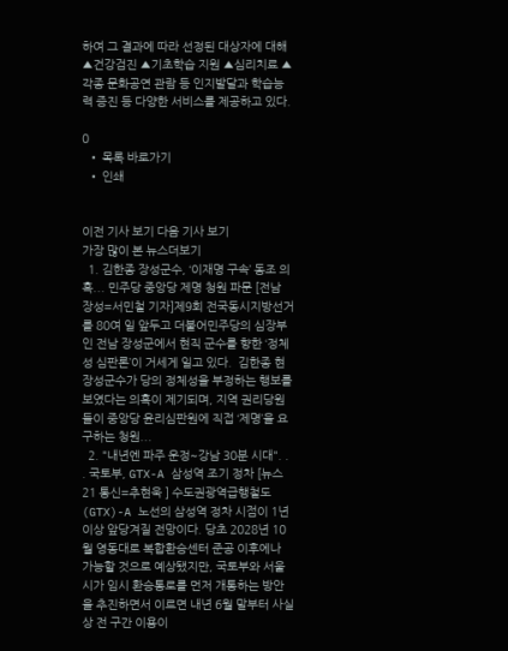하여 그 결과에 따라 선정된 대상자에 대해 ▲건강검진 ▲기초학습 지원 ▲심리치료 ▲각종 문화공연 관람 등 인지발달과 학습능력 증진 등 다양한 서비스를 제공하고 있다.

0
  • 목록 바로가기
  • 인쇄


이전 기사 보기 다음 기사 보기
가장 많이 본 뉴스더보기
  1. 김한종 장성군수, ‘이재명 구속’ 동조 의혹... 민주당 중앙당 제명 청원 파문 [전남 장성=서민철 기자]제9회 전국동시지방선거를 80여 일 앞두고 더불어민주당의 심장부인 전남 장성군에서 현직 군수를 향한 ‘정체성 심판론’이 거세게 일고 있다.  김한종 현 장성군수가 당의 정체성을 부정하는 행보를 보였다는 의혹이 제기되며, 지역 권리당원들이 중앙당 윤리심판원에 직접 ‘제명’을 요구하는 청원...
  2. "내년엔 파주 운정~강남 30분 시대". . . 국토부, GTX-A 삼성역 조기 정차 [뉴스21 통신=추현욱 ] 수도권광역급행철도(GTX)-A 노선의 삼성역 정차 시점이 1년 이상 앞당겨질 전망이다. 당초 2028년 10월 영동대로 복합환승센터 준공 이후에나 가능할 것으로 예상됐지만, 국토부와 서울시가 임시 환승통로를 먼저 개통하는 방안을 추진하면서 이르면 내년 6월 말부터 사실상 전 구간 이용이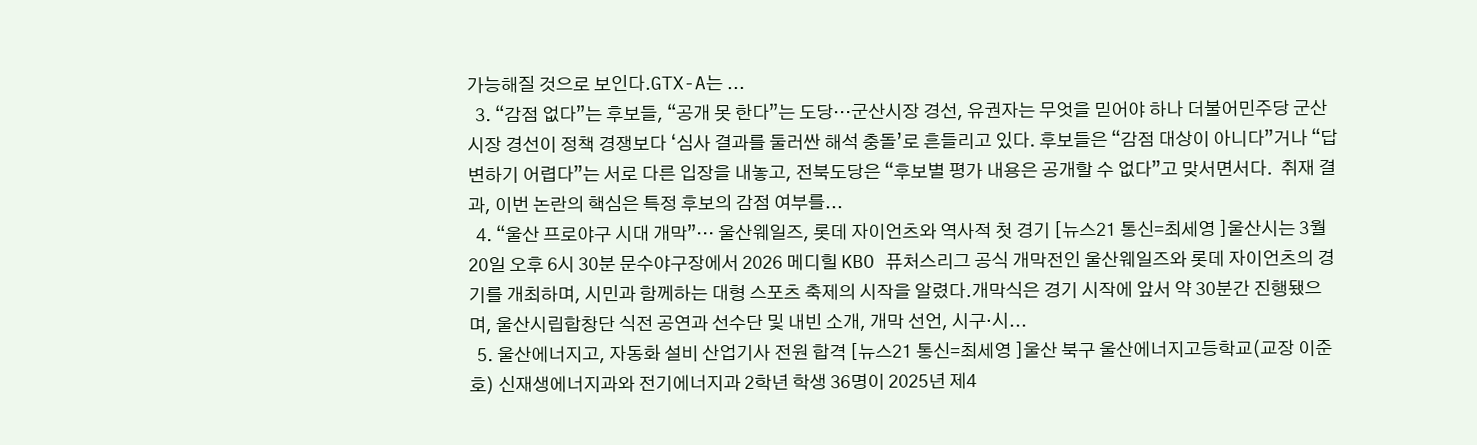가능해질 것으로 보인다.GTX-A는 ...
  3. “감점 없다”는 후보들, “공개 못 한다”는 도당…군산시장 경선, 유권자는 무엇을 믿어야 하나 더불어민주당 군산시장 경선이 정책 경쟁보다 ‘심사 결과를 둘러싼 해석 충돌’로 흔들리고 있다. 후보들은 “감점 대상이 아니다”거나 “답변하기 어렵다”는 서로 다른 입장을 내놓고, 전북도당은 “후보별 평가 내용은 공개할 수 없다”고 맞서면서다.  취재 결과, 이번 논란의 핵심은 특정 후보의 감점 여부를...
  4. “울산 프로야구 시대 개막”… 울산웨일즈, 롯데 자이언츠와 역사적 첫 경기 [뉴스21 통신=최세영 ]울산시는 3월 20일 오후 6시 30분 문수야구장에서 2026 메디힐 KBO 퓨처스리그 공식 개막전인 울산웨일즈와 롯데 자이언츠의 경기를 개최하며, 시민과 함께하는 대형 스포츠 축제의 시작을 알렸다.개막식은 경기 시작에 앞서 약 30분간 진행됐으며, 울산시립합창단 식전 공연과 선수단 및 내빈 소개, 개막 선언, 시구·시...
  5. 울산에너지고, 자동화 설비 산업기사 전원 합격 [뉴스21 통신=최세영 ]울산 북구 울산에너지고등학교(교장 이준호) 신재생에너지과와 전기에너지과 2학년 학생 36명이 2025년 제4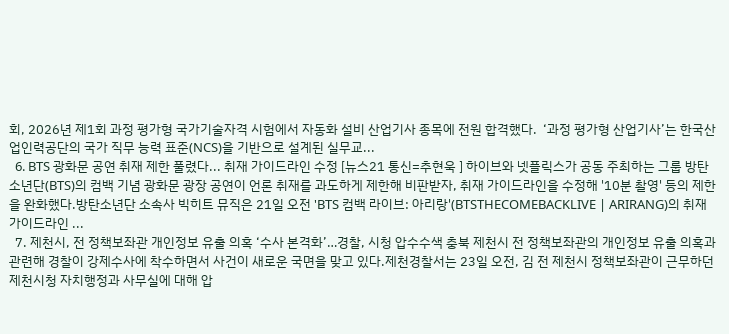회, 2026년 제1회 과정 평가형 국가기술자격 시험에서 자동화 설비 산업기사 종목에 전원 합격했다.  ‘과정 평가형 산업기사’는 한국산업인력공단의 국가 직무 능력 표준(NCS)을 기반으로 설계된 실무교...
  6. BTS 광화문 공연 취재 제한 풀렸다... 취재 가이드라인 수정 [뉴스21 통신=추현욱 ] 하이브와 넷플릭스가 공동 주최하는 그룹 방탄소년단(BTS)의 컴백 기념 광화문 광장 공연이 언론 취재를 과도하게 제한해 비판받자, 취재 가이드라인을 수정해 '10분 촬영' 등의 제한을 완화했다.방탄소년단 소속사 빅히트 뮤직은 21일 오전 'BTS 컴백 라이브: 아리랑'(BTSTHECOMEBACKLIVE | ARIRANG)의 취재 가이드라인 ...
  7. 제천시, 전 정책보좌관 개인정보 유출 의혹 ‘수사 본격화’…경찰, 시청 압수수색 충북 제천시 전 정책보좌관의 개인정보 유출 의혹과 관련해 경찰이 강제수사에 착수하면서 사건이 새로운 국면을 맞고 있다.제천경찰서는 23일 오전, 김 전 제천시 정책보좌관이 근무하던 제천시청 자치행정과 사무실에 대해 압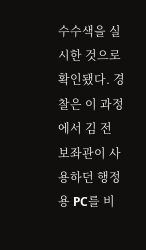수수색을 실시한 것으로 확인됐다. 경찰은 이 과정에서 김 전 보좌관이 사용하던 행정용 PC를 비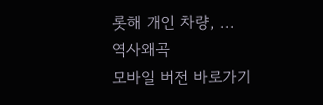롯해 개인 차량, ...
역사왜곡
모바일 버전 바로가기